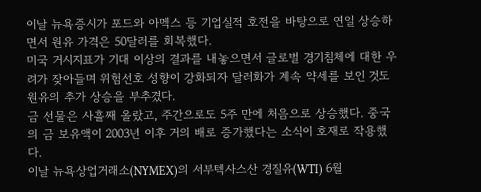이날 뉴욕증시가 포드와 아멕스 등 기업실적 호전을 바탕으로 연일 상승하면서 원유 가격은 50달러를 회복했다.
미국 거시지표가 기대 이상의 결과를 내놓으면서 글로벌 경기침체에 대한 우려가 잦아들며 위험선호 성향이 강화되자 달러화가 계속 약세를 보인 것도 원유의 추가 상승을 부추겼다.
금 선물은 사흘째 올랐고, 주간으로도 5주 만에 처음으로 상승했다. 중국의 금 보유액이 2003년 이후 거의 배로 증가했다는 소식이 호재로 작용했다.
이날 뉴욕상업거래소(NYMEX)의 서부텍사스산 경질유(WTI) 6월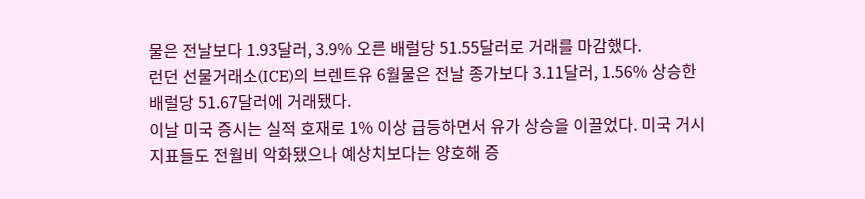물은 전날보다 1.93달러, 3.9% 오른 배럴당 51.55달러로 거래를 마감했다.
런던 선물거래소(ICE)의 브렌트유 6월물은 전날 종가보다 3.11달러, 1.56% 상승한 배럴당 51.67달러에 거래됐다.
이날 미국 증시는 실적 호재로 1% 이상 급등하면서 유가 상승을 이끌었다. 미국 거시지표들도 전월비 악화됐으나 예상치보다는 양호해 증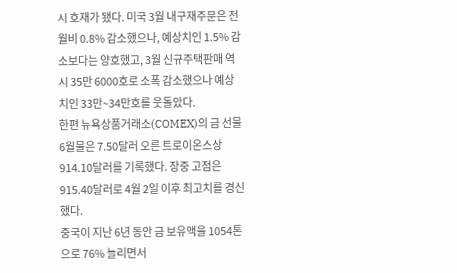시 호재가 됐다. 미국 3월 내구재주문은 전월비 0.8% 감소했으나, 예상치인 1.5% 감소보다는 양호했고, 3월 신규주택판매 역시 35만 6000호로 소폭 감소했으나 예상치인 33만~34만호를 웃돌았다.
한편 뉴욕상품거래소(COMEX)의 금 선물 6월물은 7.50달러 오른 트로이온스상 914.10달러를 기록했다. 장중 고점은 915.40달러로 4월 2일 이후 최고치를 경신했다.
중국이 지난 6년 동안 금 보유액을 1054톤으로 76% 늘리면서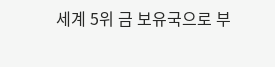세계 5위 금 보유국으로 부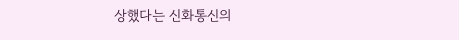상했다는 신화통신의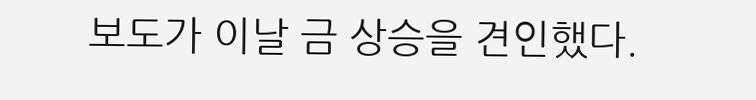보도가 이날 금 상승을 견인했다.